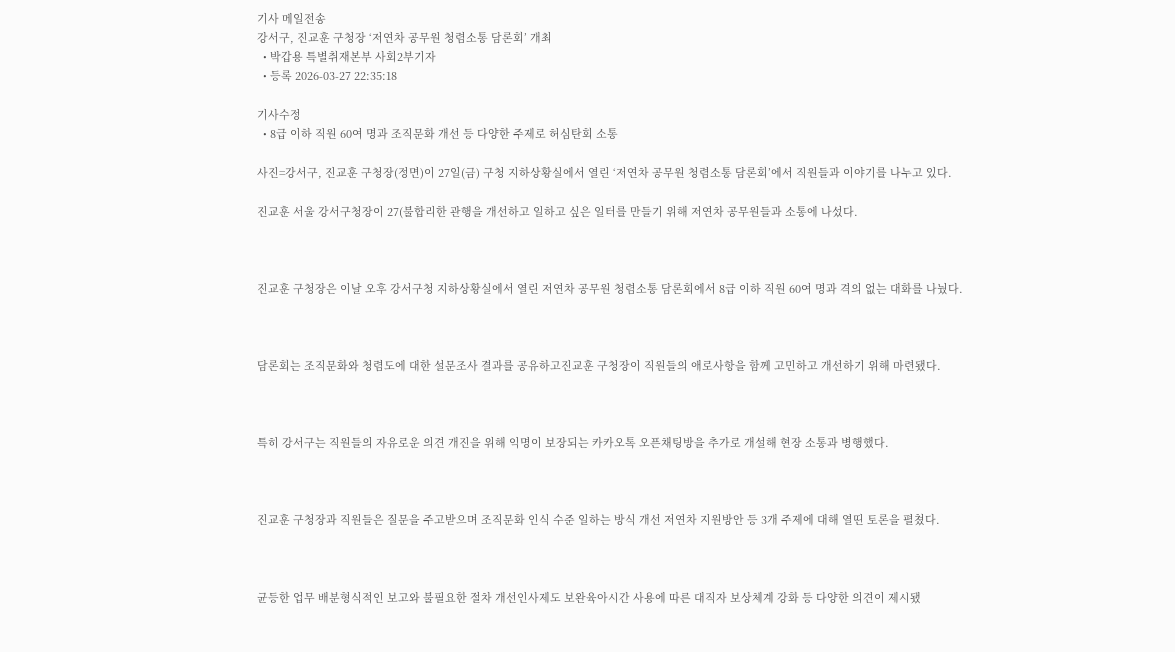기사 메일전송
강서구, 진교훈 구청장 ‘저연차 공무원 청렴소통 담론회’ 개최
  • 박갑용 특별취재본부 사회2부기자
  • 등록 2026-03-27 22:35:18

기사수정
  • 8급 이하 직원 60여 명과 조직문화 개선 등 다양한 주제로 허심탄회 소통

사진=강서구, 진교훈 구청장(정면)이 27일(금) 구청 지하상황실에서 열린 ‘저연차 공무원 청렴소통 담론회’에서 직원들과 이야기를 나누고 있다.

진교훈 서울 강서구청장이 27(불합리한 관행을 개선하고 일하고 싶은 일터를 만들기 위해 저연차 공무원들과 소통에 나섰다.



진교훈 구청장은 이날 오후 강서구청 지하상황실에서 열린 저연차 공무원 청렴소통 담론회에서 8급 이하 직원 60여 명과 격의 없는 대화를 나눴다.



담론회는 조직문화와 청렴도에 대한 설문조사 결과를 공유하고진교훈 구청장이 직원들의 애로사항을 함께 고민하고 개선하기 위해 마련됐다.



특히 강서구는 직원들의 자유로운 의견 개진을 위해 익명이 보장되는 카카오톡 오픈채팅방을 추가로 개설해 현장 소통과 병행했다.



진교훈 구청장과 직원들은 질문을 주고받으며 조직문화 인식 수준 일하는 방식 개선 저연차 지원방안 등 3개 주제에 대해 열띤 토론을 펼쳤다.



균등한 업무 배분형식적인 보고와 불필요한 절차 개선인사제도 보완육아시간 사용에 따른 대직자 보상체계 강화 등 다양한 의견이 제시됐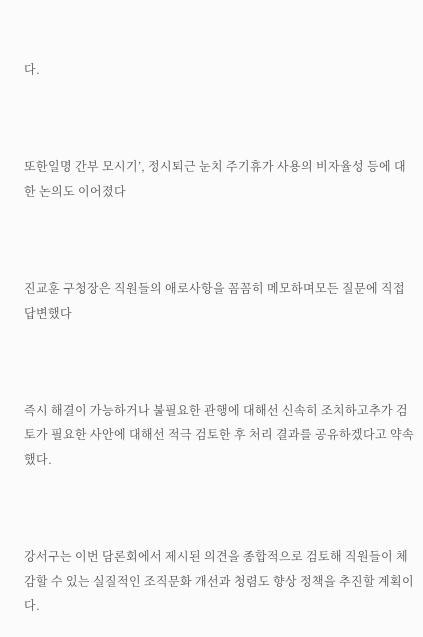다.



또한일명 간부 모시기’, 정시퇴근 눈치 주기휴가 사용의 비자율성 등에 대한 논의도 이어졌다



진교훈 구청장은 직원들의 애로사항을 꼼꼼히 메모하며모든 질문에 직접 답변했다



즉시 해결이 가능하거나 불필요한 관행에 대해선 신속히 조치하고추가 검토가 필요한 사안에 대해선 적극 검토한 후 처리 결과를 공유하겠다고 약속했다.



강서구는 이번 담론회에서 제시된 의견을 종합적으로 검토해 직원들이 체감할 수 있는 실질적인 조직문화 개선과 청렴도 향상 정책을 추진할 계획이다.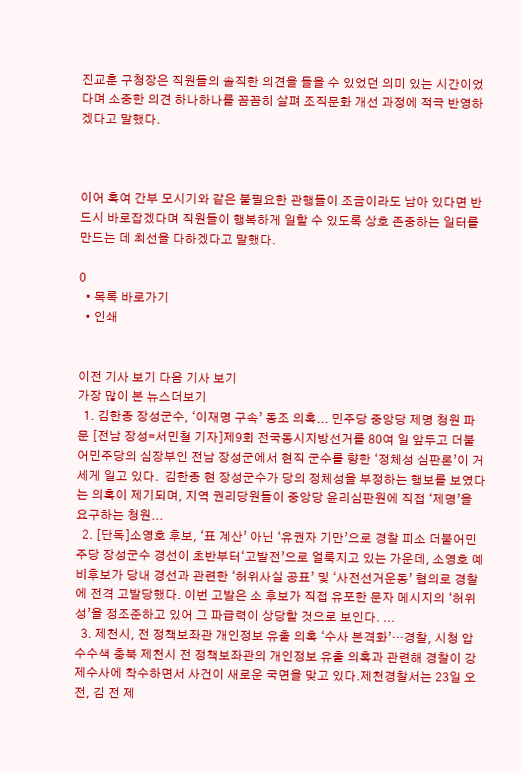진교훈 구청장은 직원들의 솔직한 의견을 들을 수 있었던 의미 있는 시간이었다며 소중한 의견 하나하나를 꼼꼼히 살펴 조직문화 개선 과정에 적극 반영하겠다고 말했다.



이어 혹여 간부 모시기와 같은 불필요한 관행들이 조금이라도 남아 있다면 반드시 바로잡겠다며 직원들이 행복하게 일할 수 있도록 상호 존중하는 일터를 만드는 데 최선을 다하겠다고 말했다.

0
  • 목록 바로가기
  • 인쇄


이전 기사 보기 다음 기사 보기
가장 많이 본 뉴스더보기
  1. 김한종 장성군수, ‘이재명 구속’ 동조 의혹... 민주당 중앙당 제명 청원 파문 [전남 장성=서민철 기자]제9회 전국동시지방선거를 80여 일 앞두고 더불어민주당의 심장부인 전남 장성군에서 현직 군수를 향한 ‘정체성 심판론’이 거세게 일고 있다.  김한종 현 장성군수가 당의 정체성을 부정하는 행보를 보였다는 의혹이 제기되며, 지역 권리당원들이 중앙당 윤리심판원에 직접 ‘제명’을 요구하는 청원...
  2. [단독]소영호 후보, ‘표 계산’ 아닌 ‘유권자 기만’으로 경찰 피소 더불어민주당 장성군수 경선이 초반부터‘고발전’으로 얼룩지고 있는 가운데, 소영호 예비후보가 당내 경선과 관련한 ‘허위사실 공표’ 및 ‘사전선거운동’ 혐의로 경찰에 전격 고발당했다. 이번 고발은 소 후보가 직접 유포한 문자 메시지의 ‘허위성’을 정조준하고 있어 그 파급력이 상당할 것으로 보인다. ...
  3. 제천시, 전 정책보좌관 개인정보 유출 의혹 ‘수사 본격화’…경찰, 시청 압수수색 충북 제천시 전 정책보좌관의 개인정보 유출 의혹과 관련해 경찰이 강제수사에 착수하면서 사건이 새로운 국면을 맞고 있다.제천경찰서는 23일 오전, 김 전 제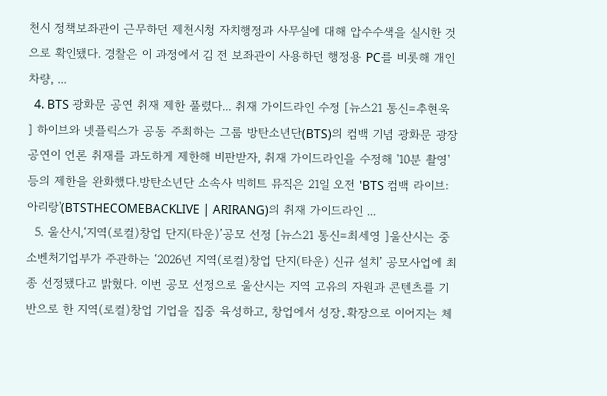천시 정책보좌관이 근무하던 제천시청 자치행정과 사무실에 대해 압수수색을 실시한 것으로 확인됐다. 경찰은 이 과정에서 김 전 보좌관이 사용하던 행정용 PC를 비롯해 개인 차량, ...
  4. BTS 광화문 공연 취재 제한 풀렸다... 취재 가이드라인 수정 [뉴스21 통신=추현욱 ] 하이브와 넷플릭스가 공동 주최하는 그룹 방탄소년단(BTS)의 컴백 기념 광화문 광장 공연이 언론 취재를 과도하게 제한해 비판받자, 취재 가이드라인을 수정해 '10분 촬영' 등의 제한을 완화했다.방탄소년단 소속사 빅히트 뮤직은 21일 오전 'BTS 컴백 라이브: 아리랑'(BTSTHECOMEBACKLIVE | ARIRANG)의 취재 가이드라인 ...
  5. 울산시,‘지역(로컬)창업 단지(타운)’공모 선정 [뉴스21 통신=최세영 ]울산시는 중소벤처기업부가 주관하는 ‘2026년 지역(로컬)창업 단지(타운) 신규 설치’ 공모사업에 최종 선정됐다고 밝혔다. 이번 공모 선정으로 울산시는 지역 고유의 자원과 콘텐츠를 기반으로 한 지역(로컬)창업 기업을 집중 육성하고, 창업에서 성장․확장으로 이어지는 체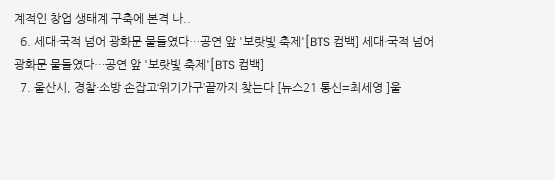계적인 창업 생태계 구축에 본격 나..
  6. 세대·국적 넘어 광화문 물들였다…공연 앞 '보랏빛 축제'[BTS 컴백] 세대·국적 넘어 광화문 물들였다…공연 앞 '보랏빛 축제'[BTS 컴백]
  7. 울산시, 경찰·소방 손잡고‘위기가구’끝까지 찾는다 [뉴스21 통신=최세영 ]울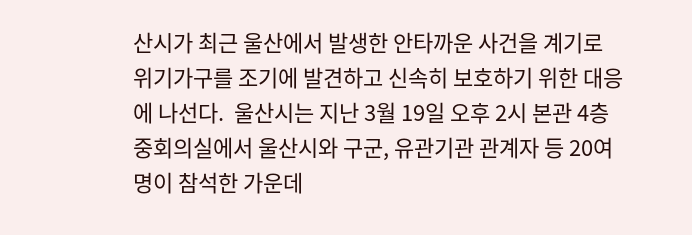산시가 최근 울산에서 발생한 안타까운 사건을 계기로 위기가구를 조기에 발견하고 신속히 보호하기 위한 대응에 나선다.  울산시는 지난 3월 19일 오후 2시 본관 4층 중회의실에서 울산시와 구군, 유관기관 관계자 등 20여 명이 참석한 가운데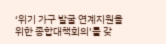‘위기 가구 발굴 연계지원을 위한 종합대책회의’를 갖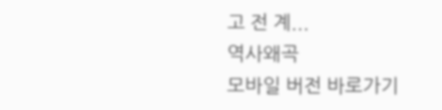고 전 계...
역사왜곡
모바일 버전 바로가기